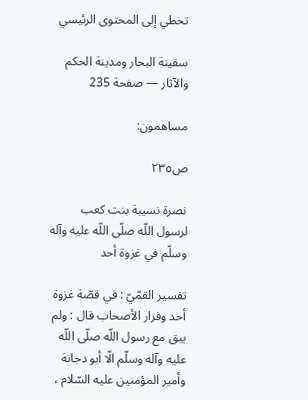تخطي إلى المحتوى الرئيسي

سفينة البحار ومدينة الحكم والآثار — صفحة 235

مساهمون:

ص٢٣٥

نصرة نسيبة بنت كعب لرسول اللّه صلّى اللّه عليه وآله وسلّم في غزوة أحد

تفسير القمّيّ : في قصّة غزوة أحد وفرار الأصحاب قال : ولم يبق مع رسول اللّه صلّى اللّه عليه وآله وسلّم الّا أبو دجانة وأمير المؤمنين عليه السّلام ،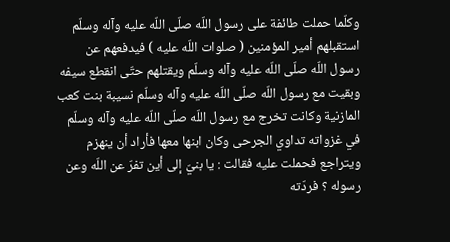وكلّما حملت طائفة على رسول اللّه صلّى اللّه عليه وآله وسلّم استقبلهم أمير المؤمنين ( صلوات اللّه عليه ) فيدفعهم عن رسول اللّه صلّى اللّه عليه وآله وسلّم ويقتلهم حتّى انقطع سيفه وبقيت مع رسول اللّه صلّى اللّه عليه وآله وسلّم نسيبة بنت كعب المازنية وكانت تخرج مع رسول اللّه صلّى اللّه عليه وآله وسلّم في غزواته تداوي الجرحى وكان ابنها معها فأراد أن ينهزم ويتراجع فحملت عليه فقالت : يا بنيّ إلى أين تفرّ عن اللّه وعن رسوله ؟ فردّته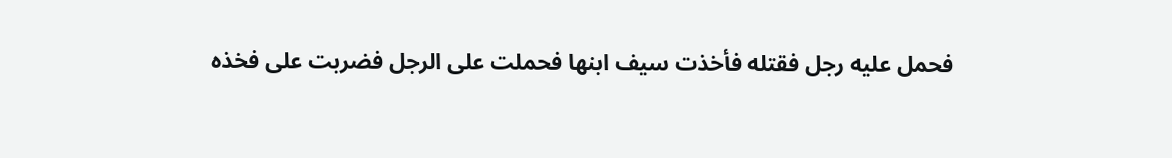فحمل عليه رجل فقتله فأخذت سيف ابنها فحملت على الرجل فضربت على فخذه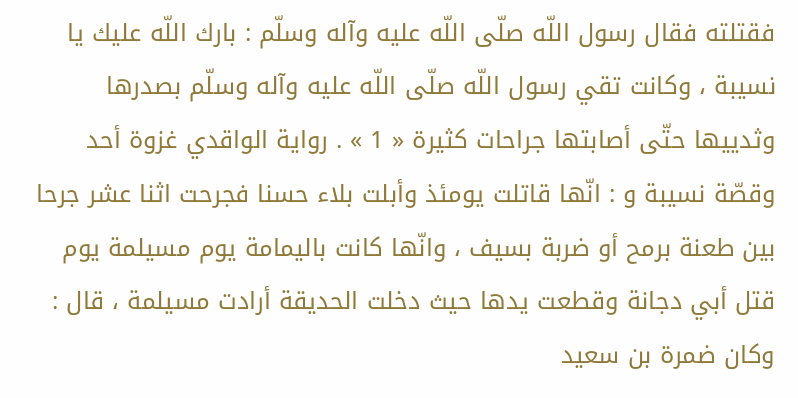فقتلته فقال رسول اللّه صلّى اللّه عليه وآله وسلّم : بارك اللّه عليك يا نسيبة ، وكانت تقي رسول اللّه صلّى اللّه عليه وآله وسلّم بصدرها وثدييها حتّى أصابتها جراحات كثيرة « 1 » . رواية الواقدي غزوة أحد وقصّة نسيبة و : انّها قاتلت يومئذ وأبلت بلاء حسنا فجرحت اثنا عشر جرحا بين طعنة برمح أو ضربة بسيف ، وانّها كانت باليمامة يوم مسيلمة يوم قتل أبي دجانة وقطعت يدها حيث دخلت الحديقة أرادت مسيلمة ، قال : وكان ضمرة بن سعيد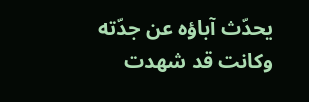يحدّث آباؤه عن جدّته وكانت قد شهدت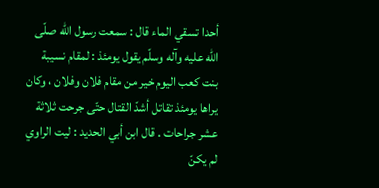أحدا تسقي الماء قال : سمعت رسول اللّه صلّى اللّه عليه وآله وسلّم يقول يومئذ : لمقام نسيبة بنت كعب اليوم خير من مقام فلان وفلان ، وكان يراها يومئذ تقاتل أشدّ القتال حتّى جرحت ثلاثة عشر جراحات . قال ابن أبي الحديد : ليت الراوي لم يكنّ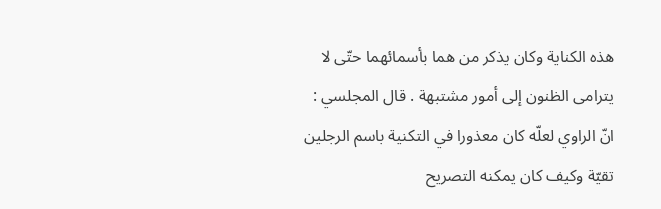هذه الكناية وكان يذكر من هما بأسمائهما حتّى لا يترامى الظنون إلى أمور مشتبهة . قال المجلسي : انّ الراوي لعلّه كان معذورا في التكنية باسم الرجلين تقيّة وكيف كان يمكنه التصريح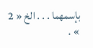بإسمهما . . . الخ « 2 » .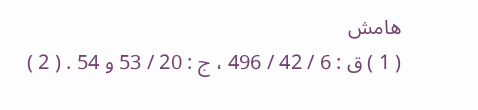هامش
( 1 ) ق : 6 / 42 / 496 ، ج : 20 / 53 و 54 . ( 2 )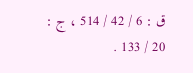ق : 6 / 42 / 514 ، ج : 20 / 133 .